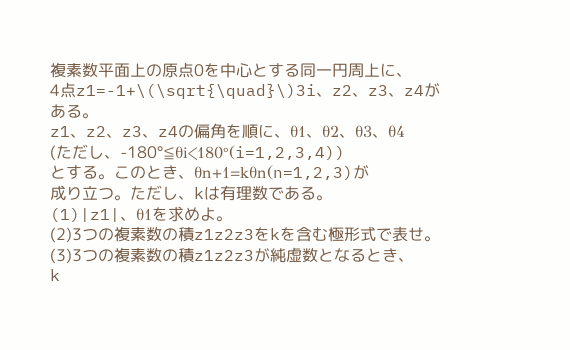複素数平面上の原点0を中心とする同一円周上に、
4点z1=-1+\(\sqrt{\quad}\)3i、z2、z3、z4がある。
z1、z2、z3、z4の偏角を順に、θ1、θ2、θ3、θ4
(ただし、-180°≦θi<180°(i=1,2,3,4))
とする。このとき、θn+1=kθn(n=1,2,3)が
成り立つ。ただし、kは有理数である。
(1)|z1|、θ1を求めよ。
(2)3つの複素数の積z1z2z3をkを含む極形式で表せ。
(3)3つの複素数の積z1z2z3が純虚数となるとき、
k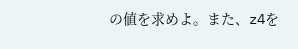の値を求めよ。また、z4を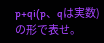p+qi(p、qは実数)
の形で表せ。